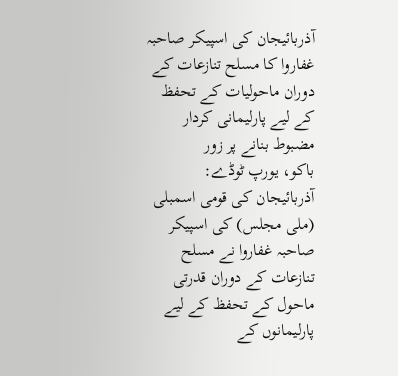آذربائیجان کی اسپیکر صاحبہ غفاروا کا مسلح تنازعات کے دوران ماحولیات کے تحفظ کے لیے پارلیمانی کردار مضبوط بنانے پر زور
باکو، یورپ ٹوڈے: آذربائیجان کی قومی اسمبلی (ملی مجلس) کی اسپیکر صاحبہ غفاروا نے مسلح تنازعات کے دوران قدرتی ماحول کے تحفظ کے لیے پارلیمانوں کے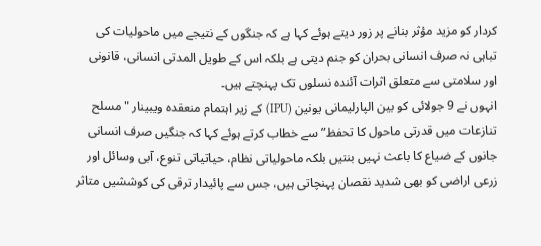کردار کو مزید مؤثر بنانے پر زور دیتے ہوئے کہا ہے کہ جنگوں کے نتیجے میں ماحولیات کی تباہی نہ صرف انسانی بحران کو جنم دیتی ہے بلکہ اس کے طویل المدتی انسانی، قانونی اور سلامتی سے متعلق اثرات آئندہ نسلوں تک پہنچتے ہیں۔
انہوں نے 9 جولائی کو بین الپارلیمانی یونین (IPU) کے زیر اہتمام منعقدہ ویبینار "مسلح تنازعات میں قدرتی ماحول کا تحفظ” سے خطاب کرتے ہوئے کہا کہ جنگیں صرف انسانی جانوں کے ضیاع کا باعث نہیں بنتیں بلکہ ماحولیاتی نظام، حیاتیاتی تنوع، آبی وسائل اور زرعی اراضی کو بھی شدید نقصان پہنچاتی ہیں، جس سے پائیدار ترقی کی کوششیں متاثر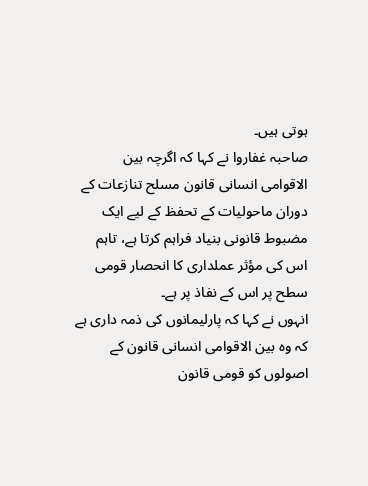ہوتی ہیں۔
صاحبہ غفاروا نے کہا کہ اگرچہ بین الاقوامی انسانی قانون مسلح تنازعات کے دوران ماحولیات کے تحفظ کے لیے ایک مضبوط قانونی بنیاد فراہم کرتا ہے، تاہم اس کی مؤثر عملداری کا انحصار قومی سطح پر اس کے نفاذ پر ہے۔
انہوں نے کہا کہ پارلیمانوں کی ذمہ داری ہے کہ وہ بین الاقوامی انسانی قانون کے اصولوں کو قومی قانون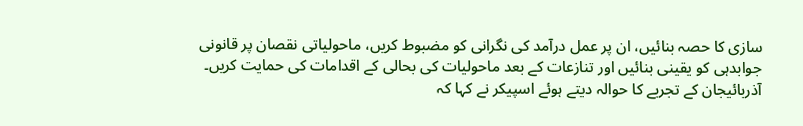سازی کا حصہ بنائیں، ان پر عمل درآمد کی نگرانی کو مضبوط کریں، ماحولیاتی نقصان پر قانونی جوابدہی کو یقینی بنائیں اور تنازعات کے بعد ماحولیات کی بحالی کے اقدامات کی حمایت کریں۔
آذربائیجان کے تجربے کا حوالہ دیتے ہوئے اسپیکر نے کہا کہ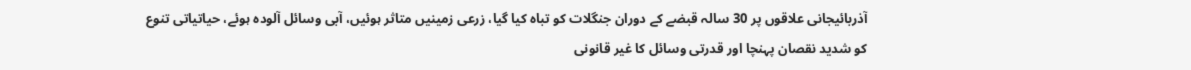آذربائیجانی علاقوں پر 30 سالہ قبضے کے دوران جنگلات کو تباہ کیا گیا، زرعی زمینیں متاثر ہوئیں، آبی وسائل آلودہ ہوئے، حیاتیاتی تنوع کو شدید نقصان پہنچا اور قدرتی وسائل کا غیر قانونی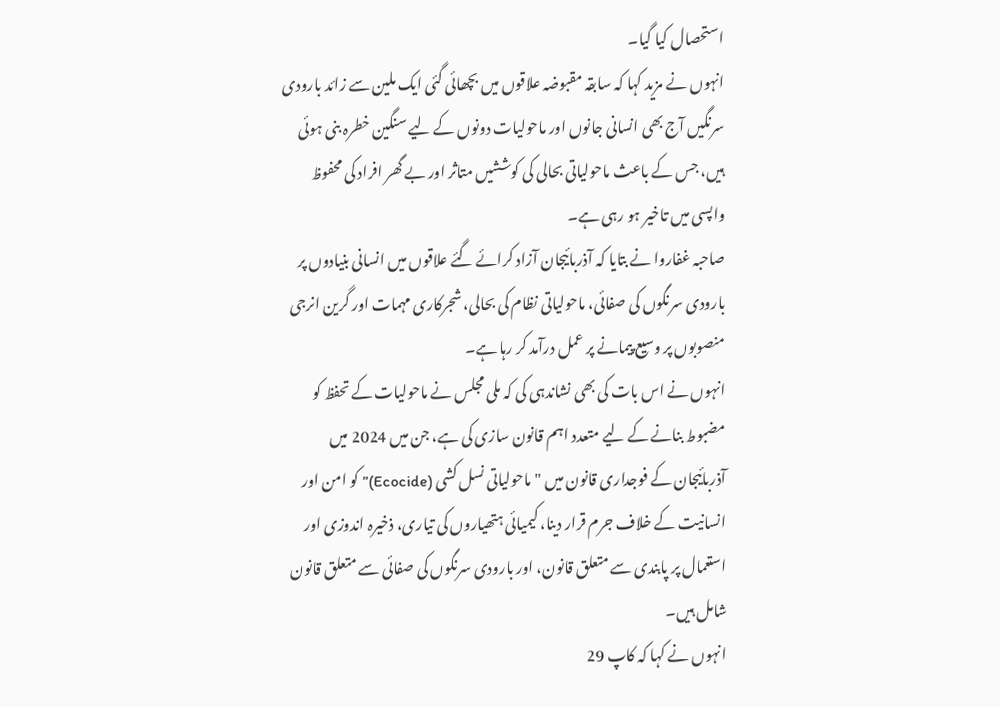استحصال کیا گیا۔
انہوں نے مزید کہا کہ سابقہ مقبوضہ علاقوں میں بچھائی گئی ایک ملین سے زائد بارودی سرنگیں آج بھی انسانی جانوں اور ماحولیات دونوں کے لیے سنگین خطرہ بنی ہوئی ہیں، جس کے باعث ماحولیاتی بحالی کی کوششیں متاثر اور بے گھر افراد کی محفوظ واپسی میں تاخیر ہو رہی ہے۔
صاحبہ غفاروا نے بتایا کہ آذربائیجان آزاد کرائے گئے علاقوں میں انسانی بنیادوں پر بارودی سرنگوں کی صفائی، ماحولیاتی نظام کی بحالی، شجرکاری مہمات اور گرین انرجی منصوبوں پر وسیع پیمانے پر عمل درآمد کر رہا ہے۔
انہوں نے اس بات کی بھی نشاندہی کی کہ ملی مجلس نے ماحولیات کے تحفظ کو مضبوط بنانے کے لیے متعدد اہم قانون سازی کی ہے، جن میں 2024 میں آذربائیجان کے فوجداری قانون میں "ماحولیاتی نسل کشی (Ecocide)” کو امن اور انسانیت کے خلاف جرم قرار دینا، کیمیائی ہتھیاروں کی تیاری، ذخیرہ اندوزی اور استعمال پر پابندی سے متعلق قانون، اور بارودی سرنگوں کی صفائی سے متعلق قانون شامل ہیں۔
انہوں نے کہا کہ کاپ 29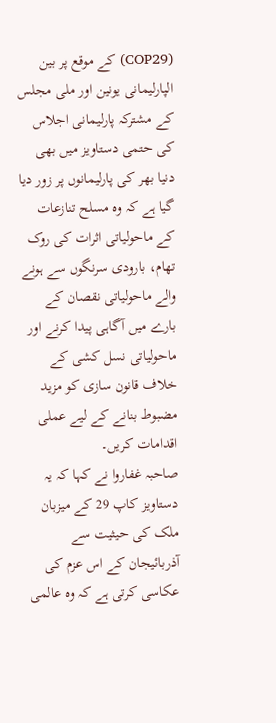(COP29) کے موقع پر بین الپارلیمانی یونین اور ملی مجلس کے مشترکہ پارلیمانی اجلاس کی حتمی دستاویز میں بھی دنیا بھر کی پارلیمانوں پر زور دیا گیا ہے کہ وہ مسلح تنازعات کے ماحولیاتی اثرات کی روک تھام، بارودی سرنگوں سے ہونے والے ماحولیاتی نقصان کے بارے میں آگاہی پیدا کرنے اور ماحولیاتی نسل کشی کے خلاف قانون سازی کو مزید مضبوط بنانے کے لیے عملی اقدامات کریں۔
صاحبہ غفاروا نے کہا کہ یہ دستاویز کاپ 29 کے میزبان ملک کی حیثیت سے آذربائیجان کے اس عزم کی عکاسی کرتی ہے کہ وہ عالمی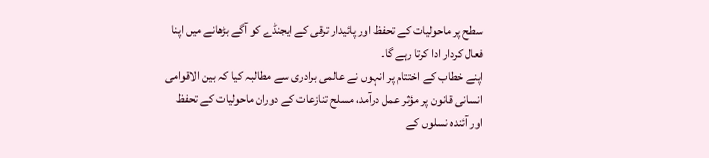سطح پر ماحولیات کے تحفظ اور پائیدار ترقی کے ایجنڈے کو آگے بڑھانے میں اپنا فعال کردار ادا کرتا رہے گا۔
اپنے خطاب کے اختتام پر انہوں نے عالمی برادری سے مطالبہ کیا کہ بین الاقوامی انسانی قانون پر مؤثر عمل درآمد، مسلح تنازعات کے دوران ماحولیات کے تحفظ اور آئندہ نسلوں کے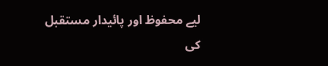لیے محفوظ اور پائیدار مستقبل کی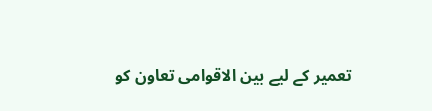تعمیر کے لیے بین الاقوامی تعاون کو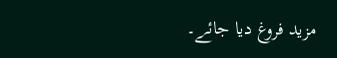مزید فروغ دیا جائے۔